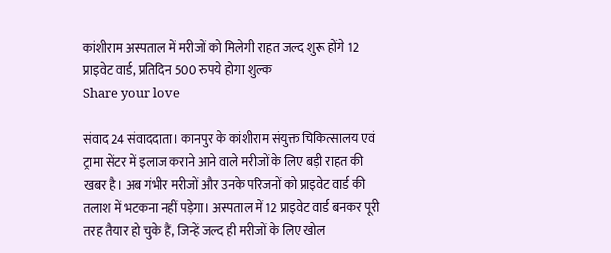कांशीराम अस्पताल में मरीजों को मिलेगी राहत जल्द शुरू होंगे 12 प्राइवेट वार्ड, प्रतिदिन 500 रुपये होगा शुल्क
Share your love

संवाद 24 संवाददाता। कानपुर के कांशीराम संयुक्त चिकित्सालय एवं ट्रामा सेंटर में इलाज कराने आने वाले मरीजों के लिए बड़ी राहत की खबर है। अब गंभीर मरीजों और उनके परिजनों को प्राइवेट वार्ड की तलाश में भटकना नहीं पड़ेगा। अस्पताल में 12 प्राइवेट वार्ड बनकर पूरी तरह तैयार हो चुके हैं, जिन्हें जल्द ही मरीजों के लिए खोल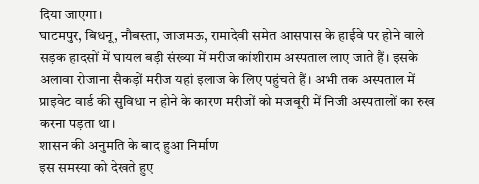दिया जाएगा।
घाटमपुर, बिधनू, नौबस्ता, जाजमऊ, रामादेवी समेत आसपास के हाईवे पर होने वाले सड़क हादसों में घायल बड़ी संख्या में मरीज कांशीराम अस्पताल लाए जाते हैं। इसके अलावा रोजाना सैकड़ों मरीज यहां इलाज के लिए पहुंचते हैं। अभी तक अस्पताल में प्राइवेट वार्ड की सुविधा न होने के कारण मरीजों को मजबूरी में निजी अस्पतालों का रुख करना पड़ता था।
शासन की अनुमति के बाद हुआ निर्माण
इस समस्या को देखते हुए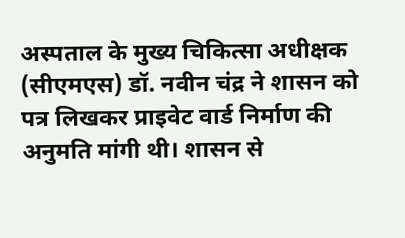अस्पताल के मुख्य चिकित्सा अधीक्षक (सीएमएस) डॉ. नवीन चंद्र ने शासन को पत्र लिखकर प्राइवेट वार्ड निर्माण की अनुमति मांगी थी। शासन से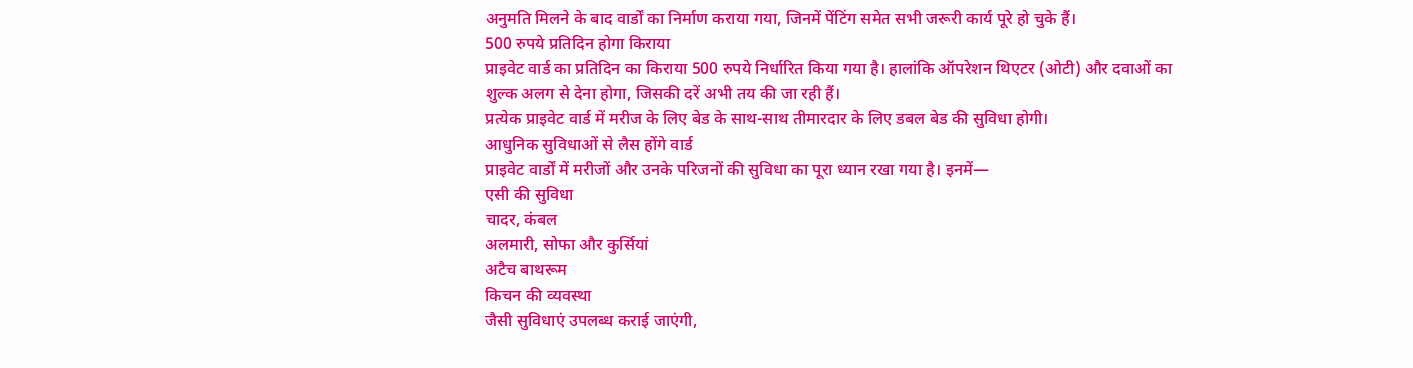अनुमति मिलने के बाद वार्डों का निर्माण कराया गया, जिनमें पेंटिंग समेत सभी जरूरी कार्य पूरे हो चुके हैं।
500 रुपये प्रतिदिन होगा किराया
प्राइवेट वार्ड का प्रतिदिन का किराया 500 रुपये निर्धारित किया गया है। हालांकि ऑपरेशन थिएटर (ओटी) और दवाओं का शुल्क अलग से देना होगा, जिसकी दरें अभी तय की जा रही हैं।
प्रत्येक प्राइवेट वार्ड में मरीज के लिए बेड के साथ-साथ तीमारदार के लिए डबल बेड की सुविधा होगी।
आधुनिक सुविधाओं से लैस होंगे वार्ड
प्राइवेट वार्डों में मरीजों और उनके परिजनों की सुविधा का पूरा ध्यान रखा गया है। इनमें—
एसी की सुविधा
चादर, कंबल
अलमारी, सोफा और कुर्सियां
अटैच बाथरूम
किचन की व्यवस्था
जैसी सुविधाएं उपलब्ध कराई जाएंगी,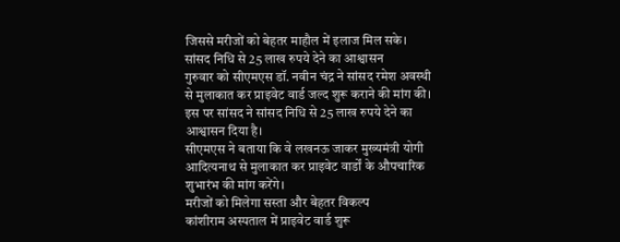जिससे मरीजों को बेहतर माहौल में इलाज मिल सके।
सांसद निधि से 25 लाख रुपये देने का आश्वासन
गुरुवार को सीएमएस डॉ. नवीन चंद्र ने सांसद रमेश अवस्थी से मुलाकात कर प्राइवेट वार्ड जल्द शुरू कराने की मांग की। इस पर सांसद ने सांसद निधि से 25 लाख रुपये देने का आश्वासन दिया है।
सीएमएस ने बताया कि वे लखनऊ जाकर मुख्यमंत्री योगी आदित्यनाथ से मुलाकात कर प्राइवेट वार्डों के औपचारिक शुभारंभ की मांग करेंगे।
मरीजों को मिलेगा सस्ता और बेहतर विकल्प
कांशीराम अस्पताल में प्राइवेट वार्ड शुरू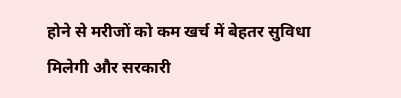होने से मरीजों को कम खर्च में बेहतर सुविधा मिलेगी और सरकारी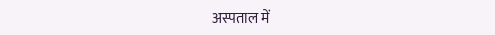अस्पताल में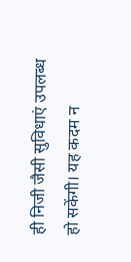ही निजी जैसी सुविधाएं उपलब्ध हो सकेंगी। यह कदम न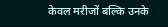केवल मरीजों बल्कि उनके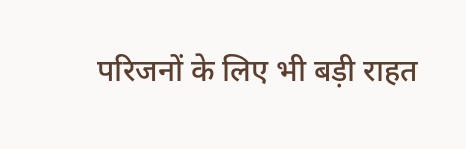परिजनों के लिए भी बड़ी राहत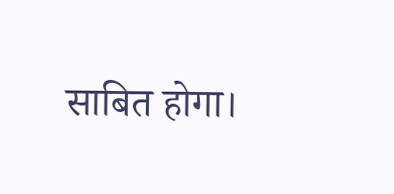साबित होगा।